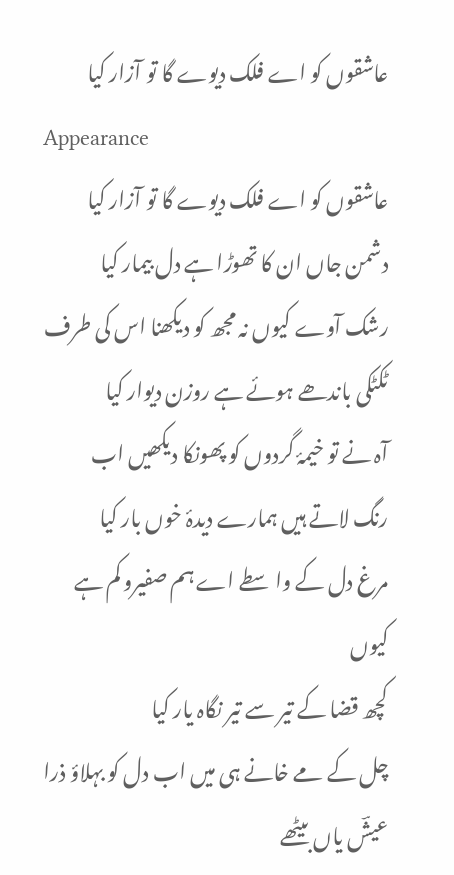عاشقوں کو اے فلک دیوے گا تو آزار کیا
Appearance
عاشقوں کو اے فلک دیوے گا تو آزار کیا
دشمن جاں ان کا تھوڑا ہے دل بیمار کیا
رشک آوے کیوں نہ مجھ کو دیکھنا اس کی طرف
ٹکٹکی باندھے ہوئے ہے روزن دیوار کیا
آہ نے تو خیمۂ گردوں کو پھونکا دیکھیں اب
رنگ لاتے ہیں ہمارے دیدۂ خوں بار کیا
مرغ دل کے واسطے اے ہم صفیرو کم ہے کیوں
کچھ قضا کے تیر سے تیر نگاہ یار کیا
چل کے مے خانے ہی میں اب دل کو بہلاؤ ذرا
عیشؔ یاں بیٹھے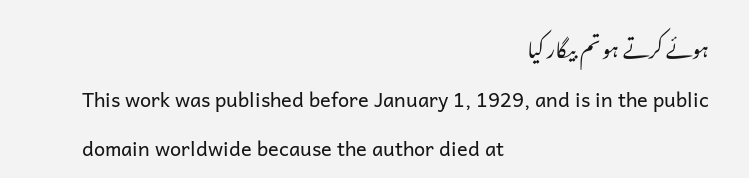ہوئے کرتے ہو تم بیگار کیا
This work was published before January 1, 1929, and is in the public domain worldwide because the author died at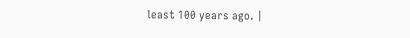least 100 years ago. |